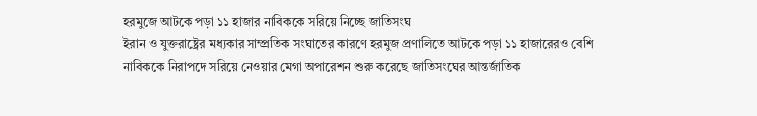হরমুজে আটকে পড়া ১১ হাজার নাবিককে সরিয়ে নিচ্ছে জাতিসংঘ
ইরান ও যুক্তরাষ্ট্রের মধ্যকার সাম্প্রতিক সংঘাতের কারণে হরমুজ প্রণালিতে আটকে পড়া ১১ হাজারেরও বেশি নাবিককে নিরাপদে সরিয়ে নেওয়ার মেগা অপারেশন শুরু করেছে জাতিসংঘের আন্তর্জাতিক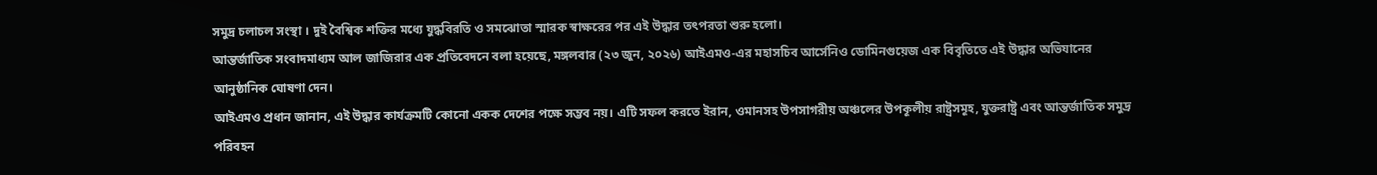সমুদ্র চলাচল সংস্থা । দুই বৈশ্বিক শক্তির মধ্যে যুদ্ধবিরতি ও সমঝোতা স্মারক স্বাক্ষরের পর এই উদ্ধার তৎপরতা শুরু হলো।
আন্তর্জাতিক সংবাদমাধ্যম আল জাজিরার এক প্রতিবেদনে বলা হয়েছে, মঙ্গলবার (২৩ জুন, ২০২৬) আইএমও-এর মহাসচিব আর্সেনিও ডোমিনগুয়েজ এক বিবৃতিতে এই উদ্ধার অভিযানের আনুষ্ঠানিক ঘোষণা দেন।
আইএমও প্রধান জানান, এই উদ্ধার কার্যক্রমটি কোনো একক দেশের পক্ষে সম্ভব নয়। এটি সফল করতে ইরান, ওমানসহ উপসাগরীয় অঞ্চলের উপকূলীয় রাষ্ট্রসমূহ, যুক্তরাষ্ট্র এবং আন্তর্জাতিক সমুদ্র পরিবহন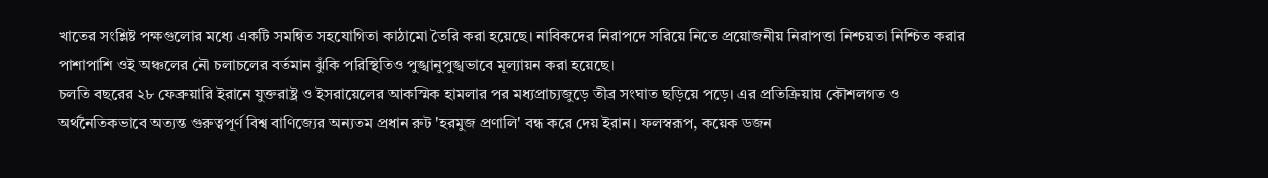খাতের সংশ্লিষ্ট পক্ষগুলোর মধ্যে একটি সমন্বিত সহযোগিতা কাঠামো তৈরি করা হয়েছে। নাবিকদের নিরাপদে সরিয়ে নিতে প্রয়োজনীয় নিরাপত্তা নিশ্চয়তা নিশ্চিত করার পাশাপাশি ওই অঞ্চলের নৌ চলাচলের বর্তমান ঝুঁকি পরিস্থিতিও পুঙ্খানুপুঙ্খভাবে মূল্যায়ন করা হয়েছে।
চলতি বছরের ২৮ ফেব্রুয়ারি ইরানে যুক্তরাষ্ট্র ও ইসরায়েলের আকস্মিক হামলার পর মধ্যপ্রাচ্যজুড়ে তীব্র সংঘাত ছড়িয়ে পড়ে। এর প্রতিক্রিয়ায় কৌশলগত ও অর্থনৈতিকভাবে অত্যন্ত গুরুত্বপূর্ণ বিশ্ব বাণিজ্যের অন্যতম প্রধান রুট 'হরমুজ প্রণালি' বন্ধ করে দেয় ইরান। ফলস্বরূপ, কয়েক ডজন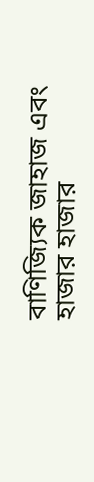বাণিজ্যিক জাহাজ এবং হাজার হাজার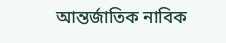আন্তর্জাতিক নাবিক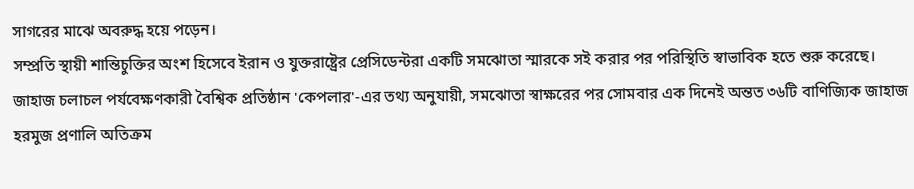সাগরের মাঝে অবরুদ্ধ হয়ে পড়েন।
সম্প্রতি স্থায়ী শান্তিচুক্তির অংশ হিসেবে ইরান ও যুক্তরাষ্ট্রের প্রেসিডেন্টরা একটি সমঝোতা স্মারকে সই করার পর পরিস্থিতি স্বাভাবিক হতে শুরু করেছে।
জাহাজ চলাচল পর্যবেক্ষণকারী বৈশ্বিক প্রতিষ্ঠান 'কেপলার'-এর তথ্য অনুযায়ী, সমঝোতা স্বাক্ষরের পর সোমবার এক দিনেই অন্তত ৩৬টি বাণিজ্যিক জাহাজ হরমুজ প্রণালি অতিক্রম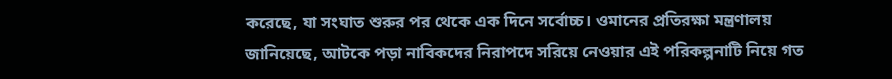করেছে, যা সংঘাত শুরুর পর থেকে এক দিনে সর্বোচ্চ। ওমানের প্রতিরক্ষা মন্ত্রণালয় জানিয়েছে, আটকে পড়া নাবিকদের নিরাপদে সরিয়ে নেওয়ার এই পরিকল্পনাটি নিয়ে গত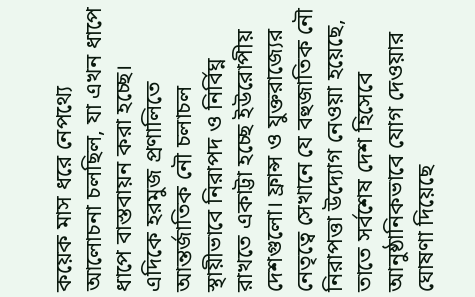কয়েক মাস ধরে নেপথ্যে আলোচনা চলছিল, যা এখন ধাপে ধাপে বাস্তবায়ন করা হচ্ছে।
এদিকে হরমুজ প্রণালিতে আন্তর্জাতিক নৌ চলাচল স্থায়ীভাবে নিরাপদ ও নির্বিঘ্ন রাখতে একাট্টা হচ্ছে ইউরোপীয় দেশগুলো। ফ্রান্স ও যুক্তরাজ্যের নেতৃত্বে সেখানে যে বহুজাতিক নৌ নিরাপত্তা উদ্যোগ নেওয়া হয়েছে, তাতে সর্বশেষ দেশ হিসেবে আনুষ্ঠানিকভাবে যোগ দেওয়ার ঘোষণা দিয়েছে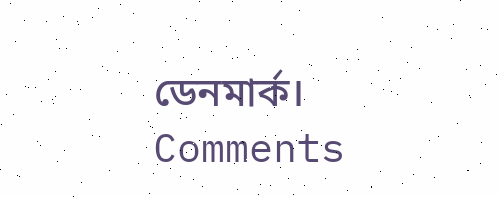ডেনমার্ক।
Comments